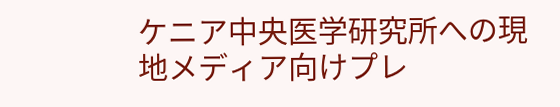ケニア中央医学研究所への現地メディア向けプレ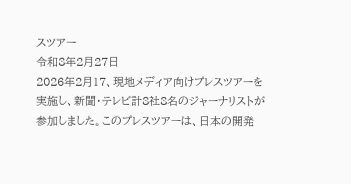スツアー
令和8年2月27日
2026年2月17、現地メディア向けプレスツアーを実施し、新聞・テレビ計8社8名のジャーナリストが参加しました。このプレスツアーは、日本の開発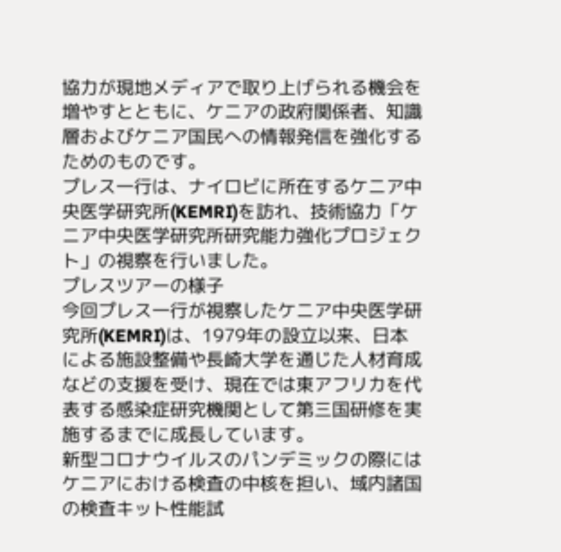協力が現地メディアで取り上げられる機会を増やすとともに、ケニアの政府関係者、知識層およびケニア国民への情報発信を強化するためのものです。
プレス一行は、ナイロビに所在するケニア中央医学研究所(KEMRI)を訪れ、技術協力「ケニア中央医学研究所研究能力強化プロジェクト」の視察を行いました。
プレスツアーの様子
今回プレス一行が視察したケニア中央医学研究所(KEMRI)は、1979年の設立以来、日本による施設整備や長崎大学を通じた人材育成などの支援を受け、現在では東アフリカを代表する感染症研究機関として第三国研修を実施するまでに成長しています。
新型コロナウイルスのパンデミックの際にはケニアにおける検査の中核を担い、域内諸国の検査キット性能試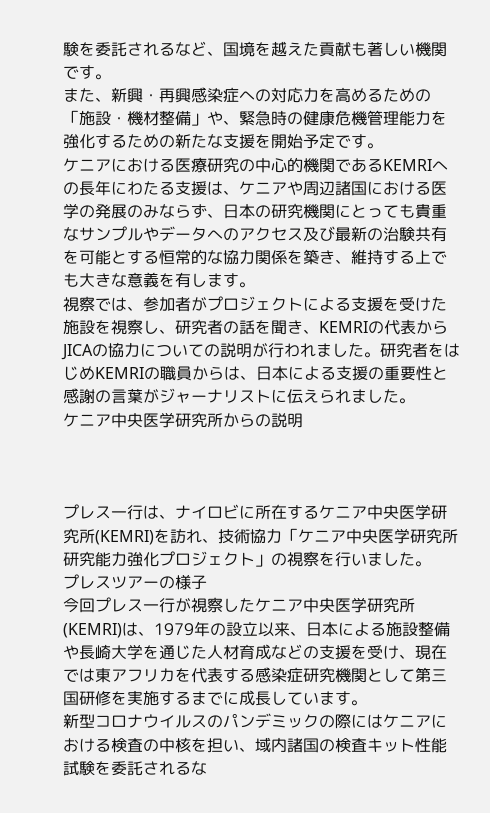験を委託されるなど、国境を越えた貢献も著しい機関です。
また、新興・再興感染症への対応力を高めるための「施設・機材整備」や、緊急時の健康危機管理能力を強化するための新たな支援を開始予定です。
ケニアにおける医療研究の中心的機関であるKEMRIへの長年にわたる支援は、ケニアや周辺諸国における医学の発展のみならず、日本の研究機関にとっても貴重なサンプルやデータへのアクセス及び最新の治験共有を可能とする恒常的な協力関係を築き、維持する上でも大きな意義を有します。
視察では、参加者がプロジェクトによる支援を受けた施設を視察し、研究者の話を聞き、KEMRIの代表からJICAの協力についての説明が行われました。研究者をはじめKEMRIの職員からは、日本による支援の重要性と感謝の言葉がジャーナリストに伝えられました。
ケニア中央医学研究所からの説明



プレス一行は、ナイロビに所在するケニア中央医学研究所(KEMRI)を訪れ、技術協力「ケニア中央医学研究所研究能力強化プロジェクト」の視察を行いました。
プレスツアーの様子
今回プレス一行が視察したケニア中央医学研究所(KEMRI)は、1979年の設立以来、日本による施設整備や長崎大学を通じた人材育成などの支援を受け、現在では東アフリカを代表する感染症研究機関として第三国研修を実施するまでに成長しています。
新型コロナウイルスのパンデミックの際にはケニアにおける検査の中核を担い、域内諸国の検査キット性能試験を委託されるな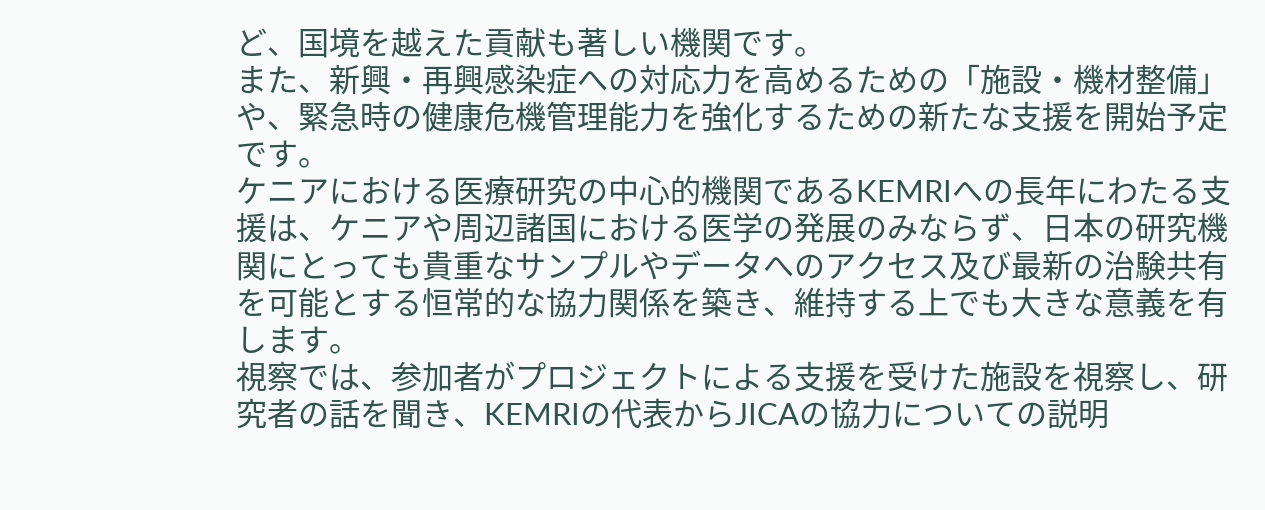ど、国境を越えた貢献も著しい機関です。
また、新興・再興感染症への対応力を高めるための「施設・機材整備」や、緊急時の健康危機管理能力を強化するための新たな支援を開始予定です。
ケニアにおける医療研究の中心的機関であるKEMRIへの長年にわたる支援は、ケニアや周辺諸国における医学の発展のみならず、日本の研究機関にとっても貴重なサンプルやデータへのアクセス及び最新の治験共有を可能とする恒常的な協力関係を築き、維持する上でも大きな意義を有します。
視察では、参加者がプロジェクトによる支援を受けた施設を視察し、研究者の話を聞き、KEMRIの代表からJICAの協力についての説明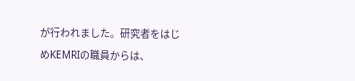が行われました。研究者をはじめKEMRIの職員からは、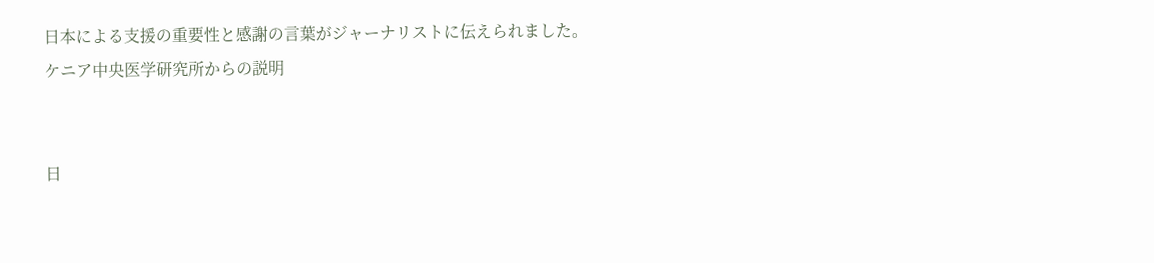日本による支援の重要性と感謝の言葉がジャーナリストに伝えられました。
ケニア中央医学研究所からの説明


日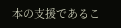本の支援であるこ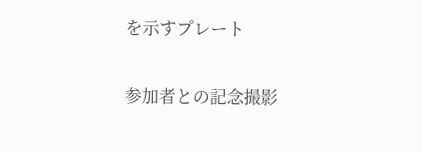を示すプレート

参加者との記念撮影